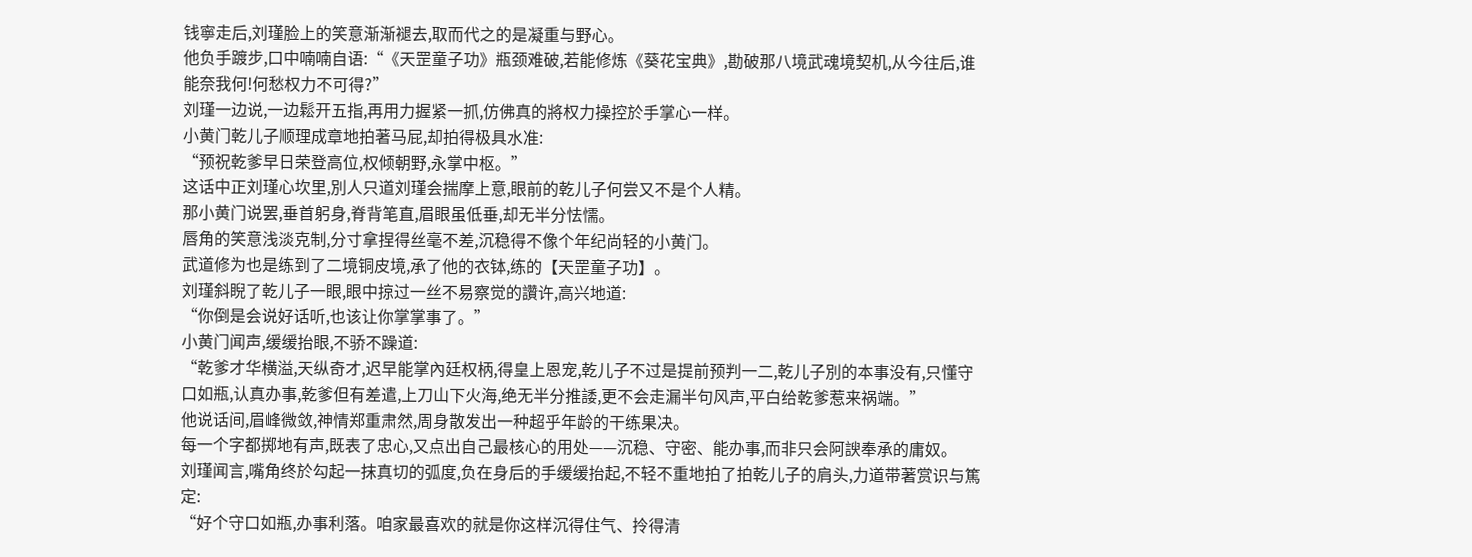钱寧走后,刘瑾脸上的笑意渐渐褪去,取而代之的是凝重与野心。
他负手踱步,口中喃喃自语:“《天罡童子功》瓶颈难破,若能修炼《葵花宝典》,勘破那八境武魂境契机,从今往后,谁能奈我何!何愁权力不可得?”
刘瑾一边说,一边鬆开五指,再用力握紧一抓,仿佛真的將权力操控於手掌心一样。
小黄门乾儿子顺理成章地拍著马屁,却拍得极具水准:
“预祝乾爹早日荣登高位,权倾朝野,永掌中枢。”
这话中正刘瑾心坎里,別人只道刘瑾会揣摩上意,眼前的乾儿子何尝又不是个人精。
那小黄门说罢,垂首躬身,脊背笔直,眉眼虽低垂,却无半分怯懦。
唇角的笑意浅淡克制,分寸拿捏得丝毫不差,沉稳得不像个年纪尚轻的小黄门。
武道修为也是练到了二境铜皮境,承了他的衣钵,练的【天罡童子功】。
刘瑾斜睨了乾儿子一眼,眼中掠过一丝不易察觉的讚许,高兴地道:
“你倒是会说好话听,也该让你掌掌事了。”
小黄门闻声,缓缓抬眼,不骄不躁道:
“乾爹才华横溢,天纵奇才,迟早能掌內廷权柄,得皇上恩宠,乾儿子不过是提前预判一二,乾儿子別的本事没有,只懂守口如瓶,认真办事,乾爹但有差遣,上刀山下火海,绝无半分推諉,更不会走漏半句风声,平白给乾爹惹来祸端。”
他说话间,眉峰微敛,神情郑重肃然,周身散发出一种超乎年龄的干练果决。
每一个字都掷地有声,既表了忠心,又点出自己最核心的用处——沉稳、守密、能办事,而非只会阿諛奉承的庸奴。
刘瑾闻言,嘴角终於勾起一抹真切的弧度,负在身后的手缓缓抬起,不轻不重地拍了拍乾儿子的肩头,力道带著赏识与篤定:
“好个守口如瓶,办事利落。咱家最喜欢的就是你这样沉得住气、拎得清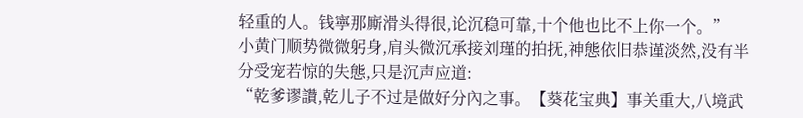轻重的人。钱寧那廝滑头得很,论沉稳可靠,十个他也比不上你一个。”
小黄门顺势微微躬身,肩头微沉承接刘瑾的拍抚,神態依旧恭谨淡然,没有半分受宠若惊的失態,只是沉声应道:
“乾爹谬讚,乾儿子不过是做好分內之事。【葵花宝典】事关重大,八境武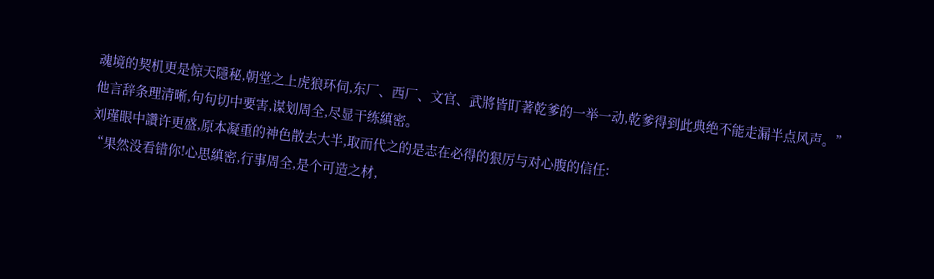魂境的契机更是惊天隱秘,朝堂之上虎狼环伺,东厂、西厂、文官、武將皆盯著乾爹的一举一动,乾爹得到此典绝不能走漏半点风声。”
他言辞条理清晰,句句切中要害,谋划周全,尽显干练縝密。
刘瑾眼中讚许更盛,原本凝重的神色散去大半,取而代之的是志在必得的狠厉与对心腹的信任:
“果然没看错你!心思縝密,行事周全,是个可造之材,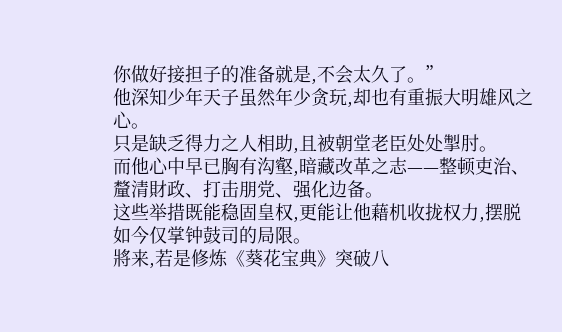你做好接担子的准备就是,不会太久了。”
他深知少年天子虽然年少贪玩,却也有重振大明雄风之心。
只是缺乏得力之人相助,且被朝堂老臣处处掣肘。
而他心中早已胸有沟壑,暗藏改革之志——整顿吏治、釐清財政、打击朋党、强化边备。
这些举措既能稳固皇权,更能让他藉机收拢权力,摆脱如今仅掌钟鼓司的局限。
將来,若是修炼《葵花宝典》突破八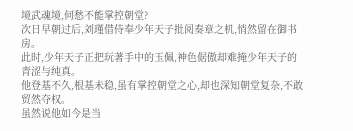境武魂境,何愁不能掌控朝堂?
次日早朝过后,刘瑾借侍奉少年天子批阅奏章之机,悄然留在御书房。
此时,少年天子正把玩著手中的玉佩,神色倨傲却难掩少年天子的青涩与纯真。
他登基不久,根基未稳,虽有掌控朝堂之心,却也深知朝堂复杂,不敢贸然夺权。
虽然说他如今是当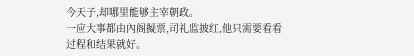今天子,却哪里能够主宰朝政。
一应大事都由內阁擬票,司礼监披红,他只需要看看过程和结果就好。